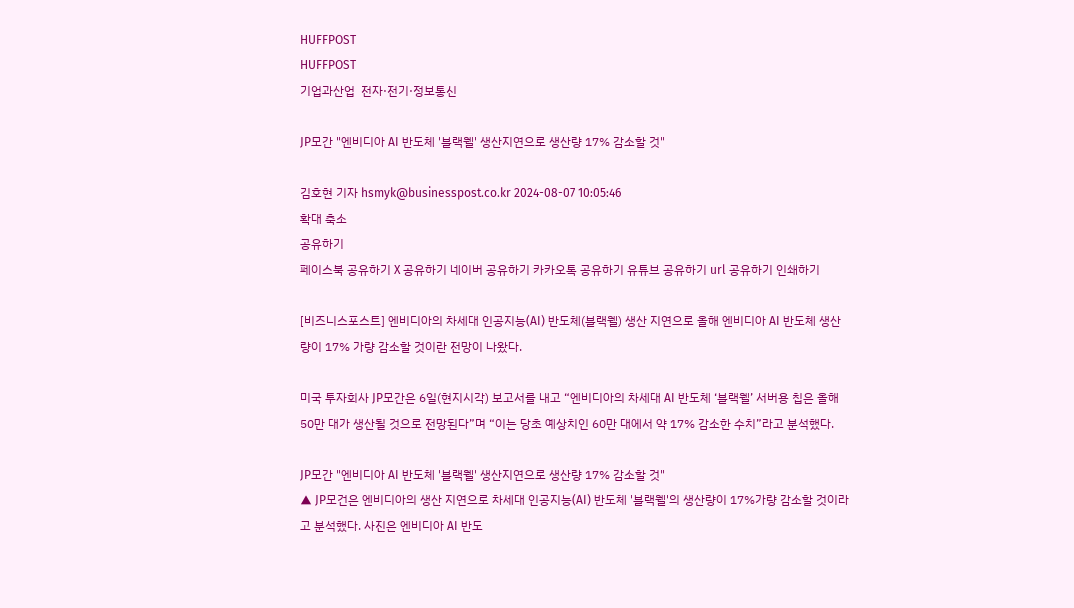HUFFPOST
HUFFPOST
기업과산업  전자·전기·정보통신

JP모간 "엔비디아 AI 반도체 '블랙웰' 생산지연으로 생산량 17% 감소할 것"

김호현 기자 hsmyk@businesspost.co.kr 2024-08-07 10:05:46
확대 축소
공유하기
페이스북 공유하기 X 공유하기 네이버 공유하기 카카오톡 공유하기 유튜브 공유하기 url 공유하기 인쇄하기

[비즈니스포스트] 엔비디아의 차세대 인공지능(AI) 반도체(블랙웰) 생산 지연으로 올해 엔비디아 AI 반도체 생산량이 17% 가량 감소할 것이란 전망이 나왔다.

미국 투자회사 JP모간은 6일(현지시각) 보고서를 내고 “엔비디아의 차세대 AI 반도체 ‘블랙웰’ 서버용 칩은 올해 50만 대가 생산될 것으로 전망된다”며 “이는 당초 예상치인 60만 대에서 약 17% 감소한 수치”라고 분석했다.

JP모간 "엔비디아 AI 반도체 '블랙웰' 생산지연으로 생산량 17% 감소할 것"
▲ JP모건은 엔비디아의 생산 지연으로 차세대 인공지능(AI) 반도체 '블랙웰'의 생산량이 17%가량 감소할 것이라고 분석했다. 사진은 엔비디아 AI 반도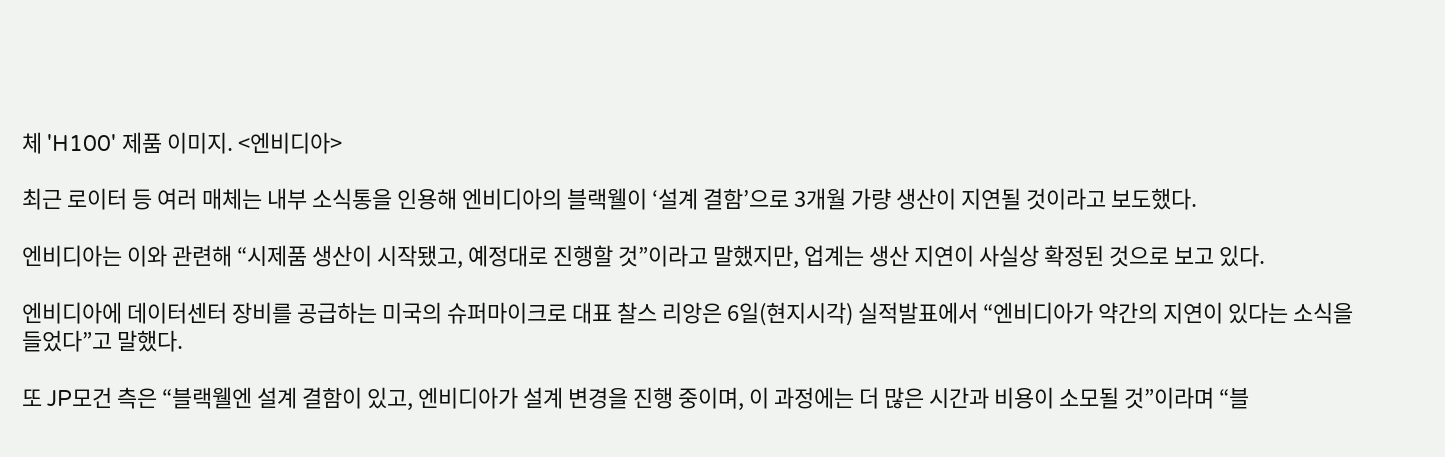체 'H100' 제품 이미지. <엔비디아>

최근 로이터 등 여러 매체는 내부 소식통을 인용해 엔비디아의 블랙웰이 ‘설계 결함’으로 3개월 가량 생산이 지연될 것이라고 보도했다.

엔비디아는 이와 관련해 “시제품 생산이 시작됐고, 예정대로 진행할 것”이라고 말했지만, 업계는 생산 지연이 사실상 확정된 것으로 보고 있다.

엔비디아에 데이터센터 장비를 공급하는 미국의 슈퍼마이크로 대표 찰스 리앙은 6일(현지시각) 실적발표에서 “엔비디아가 약간의 지연이 있다는 소식을 들었다”고 말했다.

또 JP모건 측은 “블랙웰엔 설계 결함이 있고, 엔비디아가 설계 변경을 진행 중이며, 이 과정에는 더 많은 시간과 비용이 소모될 것”이라며 “블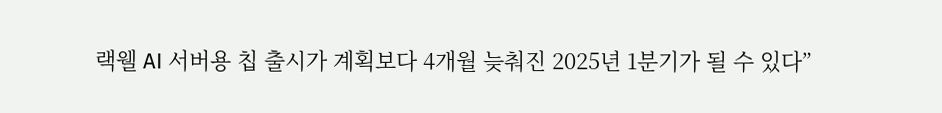랙웰 AI 서버용 칩 출시가 계획보다 4개월 늦춰진 2025년 1분기가 될 수 있다”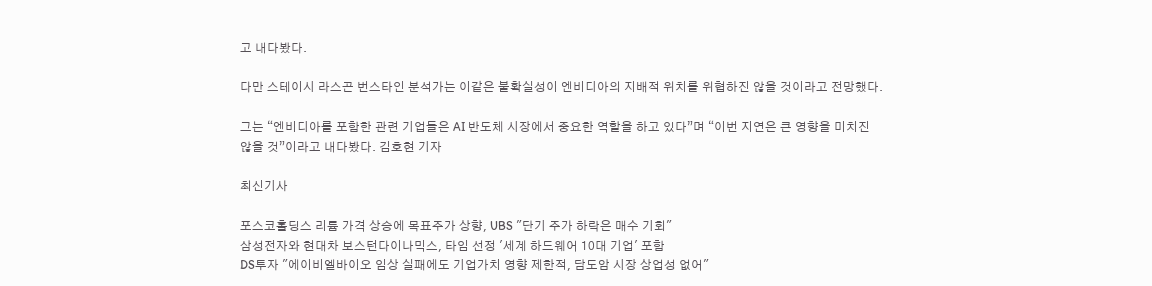고 내다봤다.

다만 스테이시 라스곤 번스타인 분석가는 이같은 불확실성이 엔비디아의 지배적 위치를 위협하진 않을 것이라고 전망했다.

그는 “엔비디아를 포함한 관련 기업들은 AI 반도체 시장에서 중요한 역할을 하고 있다”며 “이번 지연은 큰 영향을 미치진 않을 것”이라고 내다봤다. 김호현 기자

최신기사

포스코홀딩스 리튬 가격 상승에 목표주가 상향, UBS "단기 주가 하락은 매수 기회"
삼성전자와 현대차 보스턴다이나믹스, 타임 선정 '세계 하드웨어 10대 기업' 포함
DS투자 "에이비엘바이오 임상 실패에도 기업가치 영향 제한적, 담도암 시장 상업성 없어"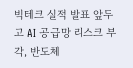빅테크 실적 발표 앞두고 AI 공급망 리스크 부각, 반도체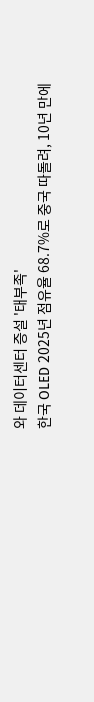와 데이터센터 증설 '태부족'
한국 OLED 2025년 점유율 68.7%로 중국 따돌려, 10년 만에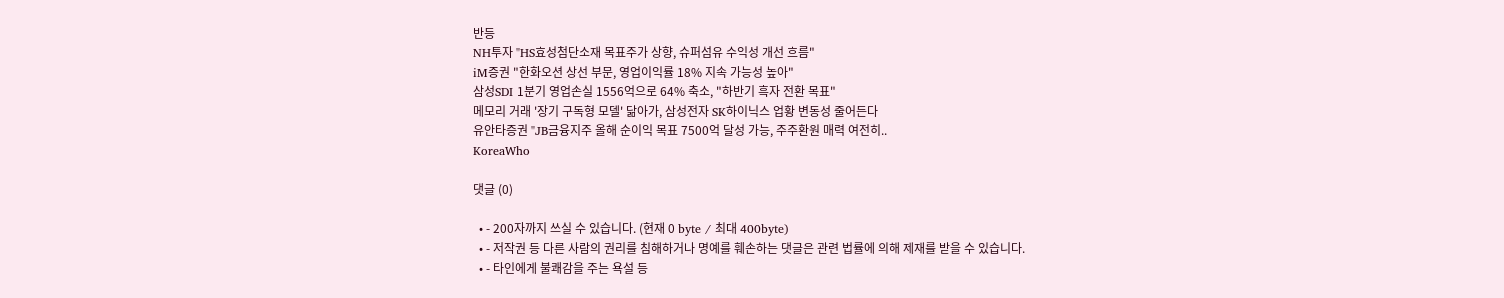반등
NH투자 "HS효성첨단소재 목표주가 상향, 슈퍼섬유 수익성 개선 흐름"
iM증권 "한화오션 상선 부문, 영업이익률 18% 지속 가능성 높아"
삼성SDI 1분기 영업손실 1556억으로 64% 축소, "하반기 흑자 전환 목표"
메모리 거래 '장기 구독형 모델' 닮아가, 삼성전자 SK하이닉스 업황 변동성 줄어든다
유안타증권 "JB금융지주 올해 순이익 목표 7500억 달성 가능, 주주환원 매력 여전히..
KoreaWho

댓글 (0)

  • - 200자까지 쓰실 수 있습니다. (현재 0 byte / 최대 400byte)
  • - 저작권 등 다른 사람의 권리를 침해하거나 명예를 훼손하는 댓글은 관련 법률에 의해 제재를 받을 수 있습니다.
  • - 타인에게 불쾌감을 주는 욕설 등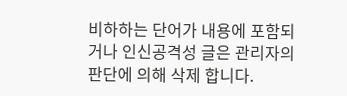비하하는 단어가 내용에 포함되거나 인신공격성 글은 관리자의 판단에 의해 삭제 합니다.